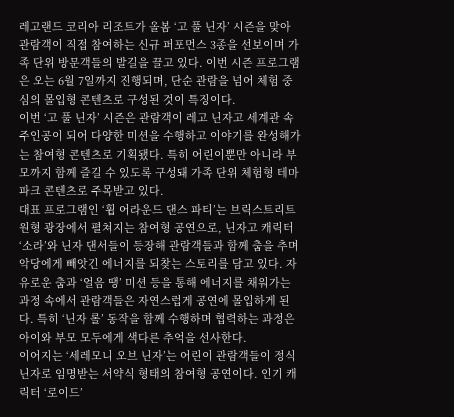레고랜드 코리아 리조트가 올봄 ‘고 풀 닌자’ 시즌을 맞아 관람객이 직접 참여하는 신규 퍼포먼스 3종을 선보이며 가족 단위 방문객들의 발길을 끌고 있다. 이번 시즌 프로그램은 오는 6월 7일까지 진행되며, 단순 관람을 넘어 체험 중심의 몰입형 콘텐츠로 구성된 것이 특징이다.
이번 ‘고 풀 닌자’ 시즌은 관람객이 레고 닌자고 세계관 속 주인공이 되어 다양한 미션을 수행하고 이야기를 완성해가는 참여형 콘텐츠로 기획됐다. 특히 어린이뿐만 아니라 부모까지 함께 즐길 수 있도록 구성돼 가족 단위 체험형 테마파크 콘텐츠로 주목받고 있다.
대표 프로그램인 ‘휩 어라운드 댄스 파티’는 브릭스트리트 원형 광장에서 펼쳐지는 참여형 공연으로, 닌자고 캐릭터 ‘소라’와 닌자 댄서들이 등장해 관람객들과 함께 춤을 추며 악당에게 빼앗긴 에너지를 되찾는 스토리를 담고 있다. 자유로운 춤과 ‘얼음 땡’ 미션 등을 통해 에너지를 채워가는 과정 속에서 관람객들은 자연스럽게 공연에 몰입하게 된다. 특히 ‘닌자 롤’ 동작을 함께 수행하며 협력하는 과정은 아이와 부모 모두에게 색다른 추억을 선사한다.
이어지는 ‘세레모니 오브 닌자’는 어린이 관람객들이 정식 닌자로 임명받는 서약식 형태의 참여형 공연이다. 인기 캐릭터 ‘로이드’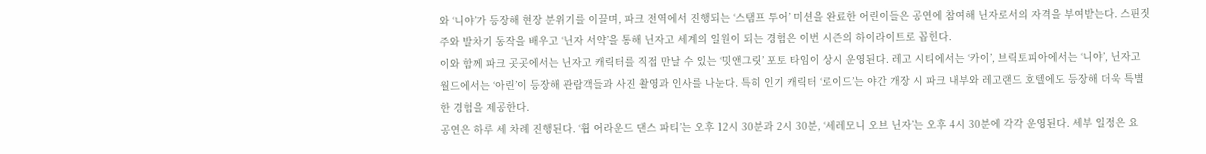와 ‘니야’가 등장해 현장 분위기를 이끌며, 파크 전역에서 진행되는 ‘스탬프 투어’ 미션을 완료한 어린이들은 공연에 참여해 닌자로서의 자격을 부여받는다. 스핀짓주와 발차기 동작을 배우고 ‘닌자 서약’을 통해 닌자고 세계의 일원이 되는 경험은 이번 시즌의 하이라이트로 꼽힌다.
이와 함께 파크 곳곳에서는 닌자고 캐릭터를 직접 만날 수 있는 ‘밋앤그릿’ 포토 타임이 상시 운영된다. 레고 시티에서는 ‘카이’, 브릭토피아에서는 ‘니야’, 닌자고 월드에서는 ‘아린’이 등장해 관람객들과 사진 촬영과 인사를 나눈다. 특히 인기 캐릭터 ‘로이드’는 야간 개장 시 파크 내부와 레고랜드 호텔에도 등장해 더욱 특별한 경험을 제공한다.
공연은 하루 세 차례 진행된다. ‘휩 어라운드 댄스 파티’는 오후 12시 30분과 2시 30분, ‘세레모니 오브 닌자’는 오후 4시 30분에 각각 운영된다. 세부 일정은 요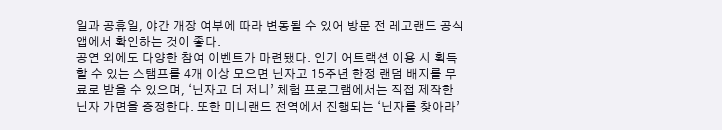일과 공휴일, 야간 개장 여부에 따라 변동될 수 있어 방문 전 레고랜드 공식 앱에서 확인하는 것이 좋다.
공연 외에도 다양한 참여 이벤트가 마련됐다. 인기 어트랙션 이용 시 획득할 수 있는 스탬프를 4개 이상 모으면 닌자고 15주년 한정 랜덤 배지를 무료로 받을 수 있으며, ‘닌자고 더 저니’ 체험 프로그램에서는 직접 제작한 닌자 가면을 증정한다. 또한 미니랜드 전역에서 진행되는 ‘닌자를 찾아라’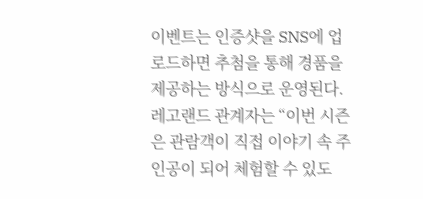이벤트는 인증샷을 SNS에 업로드하면 추첨을 통해 경품을 제공하는 방식으로 운영된다.
레고랜드 관계자는 “이번 시즌은 관람객이 직접 이야기 속 주인공이 되어 체험할 수 있도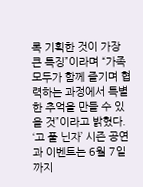록 기획한 것이 가장 큰 특징”이라며 “가족 모두가 함께 즐기며 협력하는 과정에서 특별한 추억을 만들 수 있을 것”이라고 밝혔다.
‘고 풀 닌자’ 시즌 공연과 이벤트는 6월 7일까지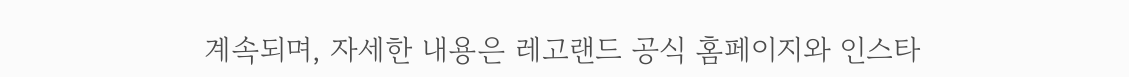계속되며, 자세한 내용은 레고랜드 공식 홈페이지와 인스타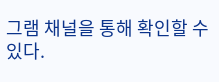그램 채널을 통해 확인할 수 있다.